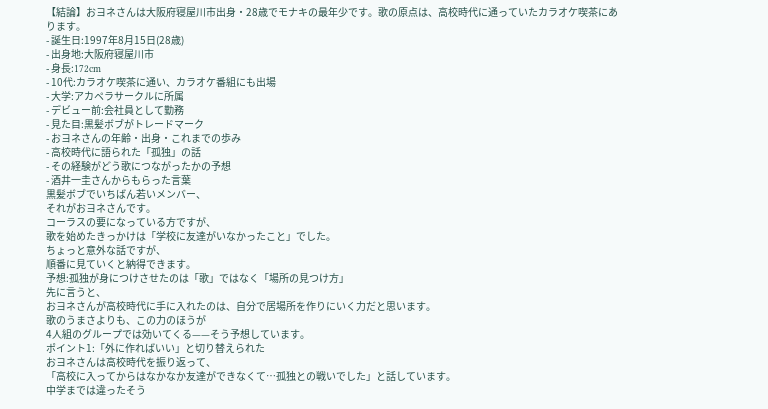【結論】おヨネさんは大阪府寝屋川市出身・28歳でモナキの最年少です。歌の原点は、高校時代に通っていたカラオケ喫茶にあります。
- 誕生日:1997年8月15日(28歳)
- 出身地:大阪府寝屋川市
- 身長:172cm
- 10代:カラオケ喫茶に通い、カラオケ番組にも出場
- 大学:アカペラサークルに所属
- デビュー前:会社員として勤務
- 見た目:黒髪ボブがトレードマーク
- おヨネさんの年齢・出身・これまでの歩み
- 高校時代に語られた「孤独」の話
- その経験がどう歌につながったかの予想
- 酒井一圭さんからもらった言葉
黒髪ボブでいちばん若いメンバー、
それがおヨネさんです。
コーラスの要になっている方ですが、
歌を始めたきっかけは「学校に友達がいなかったこと」でした。
ちょっと意外な話ですが、
順番に見ていくと納得できます。
予想:孤独が身につけさせたのは「歌」ではなく「場所の見つけ方」
先に言うと、
おヨネさんが高校時代に手に入れたのは、自分で居場所を作りにいく力だと思います。
歌のうまさよりも、この力のほうが
4人組のグループでは効いてくる——そう予想しています。
ポイント1:「外に作ればいい」と切り替えられた
おヨネさんは高校時代を振り返って、
「高校に入ってからはなかなか友達ができなくて…孤独との戦いでした」と話しています。
中学までは違ったそう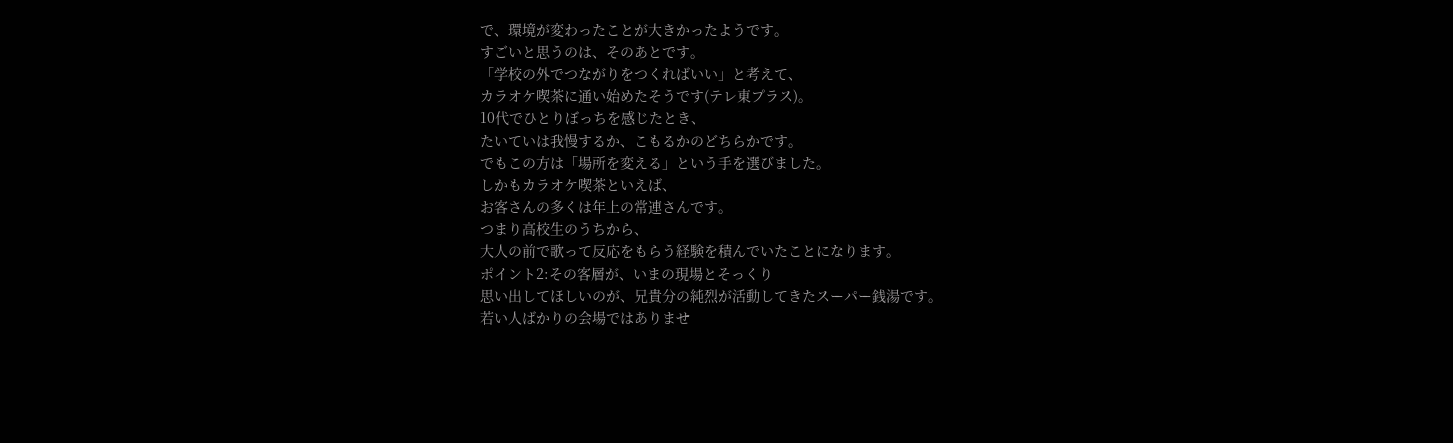で、環境が変わったことが大きかったようです。
すごいと思うのは、そのあとです。
「学校の外でつながりをつくればいい」と考えて、
カラオケ喫茶に通い始めたそうです(テレ東プラス)。
10代でひとりぼっちを感じたとき、
たいていは我慢するか、こもるかのどちらかです。
でもこの方は「場所を変える」という手を選びました。
しかもカラオケ喫茶といえば、
お客さんの多くは年上の常連さんです。
つまり高校生のうちから、
大人の前で歌って反応をもらう経験を積んでいたことになります。
ポイント2:その客層が、いまの現場とそっくり
思い出してほしいのが、兄貴分の純烈が活動してきたスーパー銭湯です。
若い人ばかりの会場ではありませ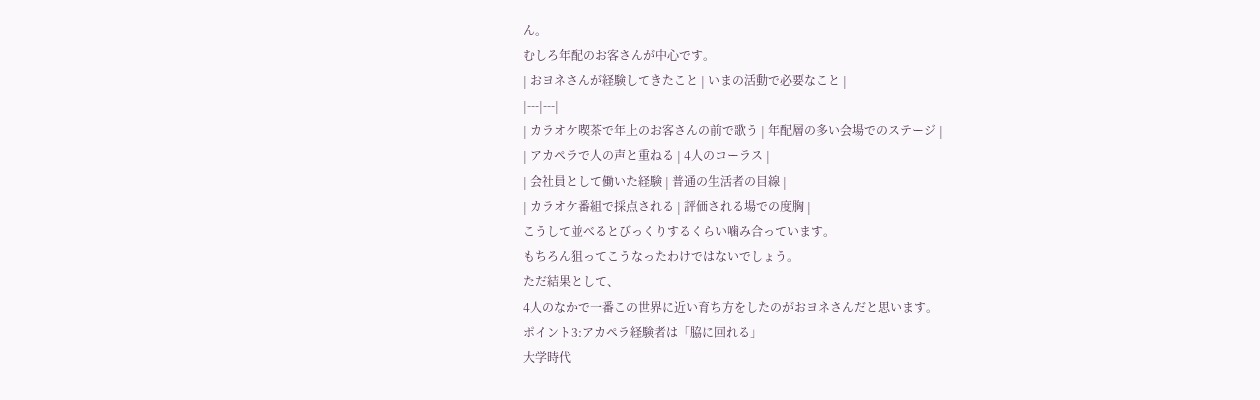ん。
むしろ年配のお客さんが中心です。
| おヨネさんが経験してきたこと | いまの活動で必要なこと |
|---|---|
| カラオケ喫茶で年上のお客さんの前で歌う | 年配層の多い会場でのステージ |
| アカペラで人の声と重ねる | 4人のコーラス |
| 会社員として働いた経験 | 普通の生活者の目線 |
| カラオケ番組で採点される | 評価される場での度胸 |
こうして並べるとびっくりするくらい噛み合っています。
もちろん狙ってこうなったわけではないでしょう。
ただ結果として、
4人のなかで一番この世界に近い育ち方をしたのがおヨネさんだと思います。
ポイント3:アカペラ経験者は「脇に回れる」
大学時代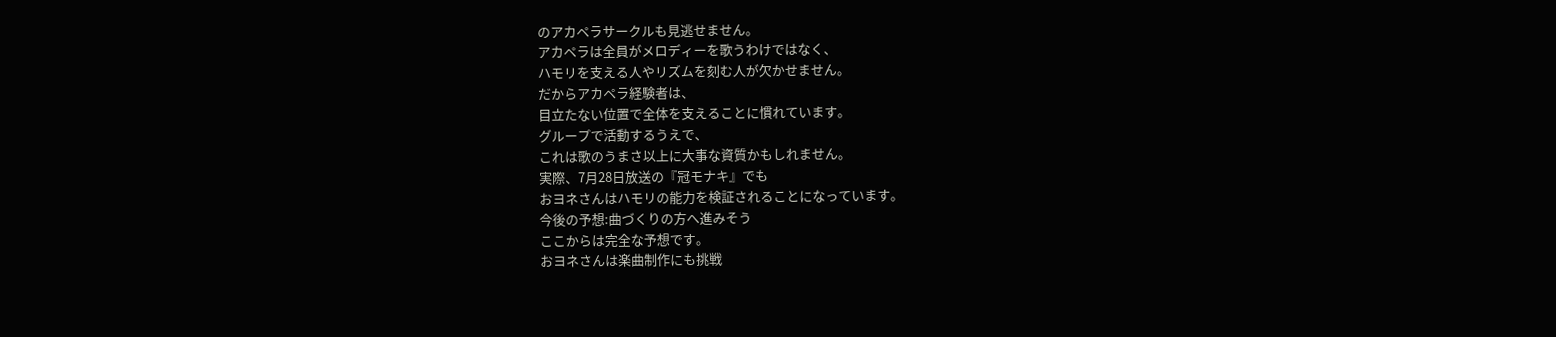のアカペラサークルも見逃せません。
アカペラは全員がメロディーを歌うわけではなく、
ハモリを支える人やリズムを刻む人が欠かせません。
だからアカペラ経験者は、
目立たない位置で全体を支えることに慣れています。
グループで活動するうえで、
これは歌のうまさ以上に大事な資質かもしれません。
実際、7月28日放送の『冠モナキ』でも
おヨネさんはハモリの能力を検証されることになっています。
今後の予想:曲づくりの方へ進みそう
ここからは完全な予想です。
おヨネさんは楽曲制作にも挑戦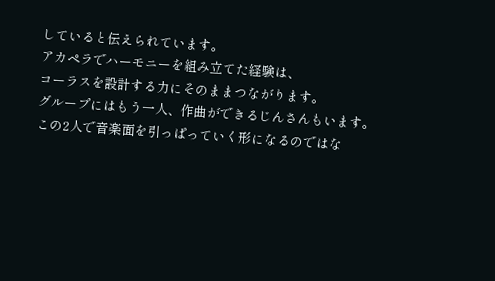していると伝えられています。
アカペラでハーモニーを組み立てた経験は、
コーラスを設計する力にそのままつながります。
グループにはもう一人、作曲ができるじんさんもいます。
この2人で音楽面を引っぱっていく形になるのではな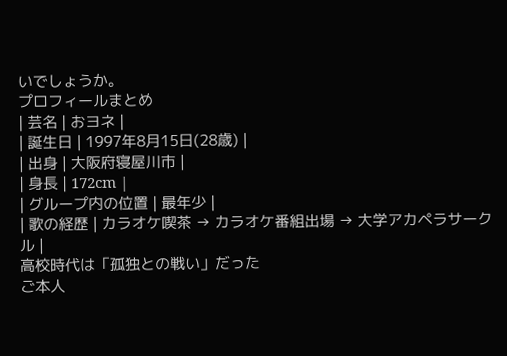いでしょうか。
プロフィールまとめ
| 芸名 | おヨネ |
| 誕生日 | 1997年8月15日(28歳) |
| 出身 | 大阪府寝屋川市 |
| 身長 | 172cm |
| グループ内の位置 | 最年少 |
| 歌の経歴 | カラオケ喫茶 → カラオケ番組出場 → 大学アカペラサークル |
高校時代は「孤独との戦い」だった
ご本人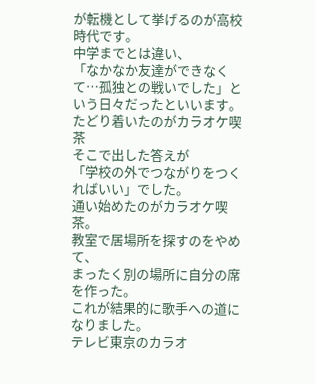が転機として挙げるのが高校時代です。
中学までとは違い、
「なかなか友達ができなくて…孤独との戦いでした」という日々だったといいます。
たどり着いたのがカラオケ喫茶
そこで出した答えが
「学校の外でつながりをつくればいい」でした。
通い始めたのがカラオケ喫茶。
教室で居場所を探すのをやめて、
まったく別の場所に自分の席を作った。
これが結果的に歌手への道になりました。
テレビ東京のカラオ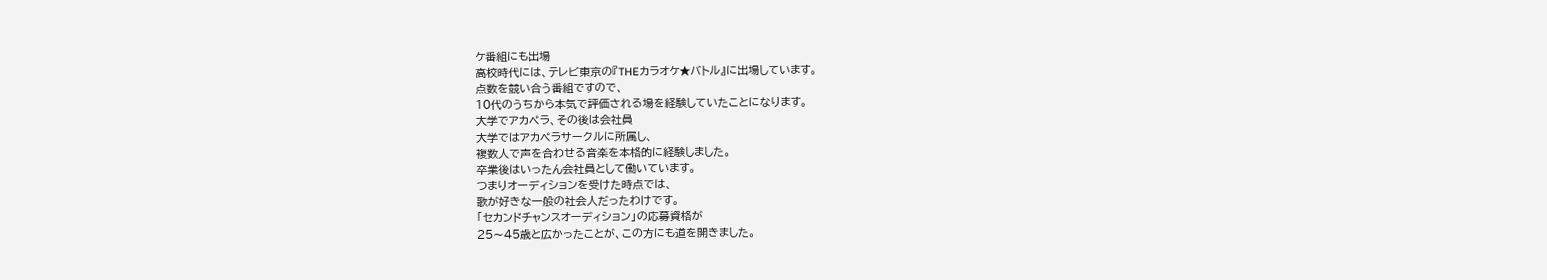ケ番組にも出場
高校時代には、テレビ東京の『THEカラオケ★バトル』に出場しています。
点数を競い合う番組ですので、
10代のうちから本気で評価される場を経験していたことになります。
大学でアカペラ、その後は会社員
大学ではアカペラサークルに所属し、
複数人で声を合わせる音楽を本格的に経験しました。
卒業後はいったん会社員として働いています。
つまりオーディションを受けた時点では、
歌が好きな一般の社会人だったわけです。
「セカンドチャンスオーディション」の応募資格が
25〜45歳と広かったことが、この方にも道を開きました。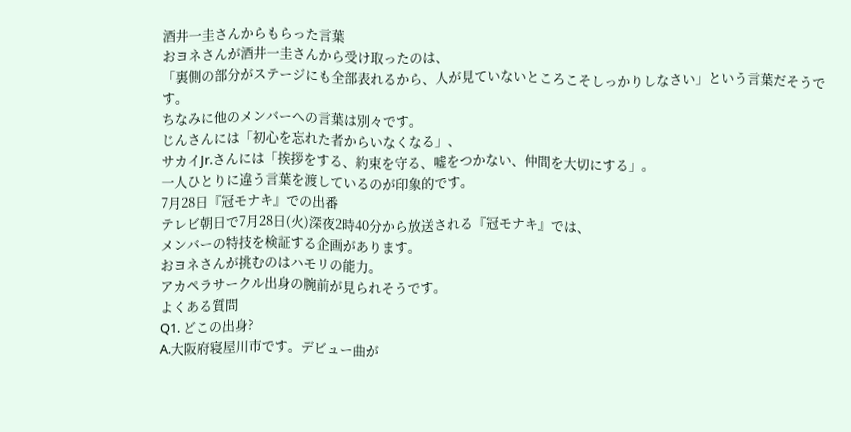酒井一圭さんからもらった言葉
おヨネさんが酒井一圭さんから受け取ったのは、
「裏側の部分がステージにも全部表れるから、人が見ていないところこそしっかりしなさい」という言葉だそうです。
ちなみに他のメンバーへの言葉は別々です。
じんさんには「初心を忘れた者からいなくなる」、
サカイJr.さんには「挨拶をする、約束を守る、嘘をつかない、仲間を大切にする」。
一人ひとりに違う言葉を渡しているのが印象的です。
7月28日『冠モナキ』での出番
テレビ朝日で7月28日(火)深夜2時40分から放送される『冠モナキ』では、
メンバーの特技を検証する企画があります。
おヨネさんが挑むのはハモリの能力。
アカペラサークル出身の腕前が見られそうです。
よくある質問
Q1. どこの出身?
A.大阪府寝屋川市です。デビュー曲が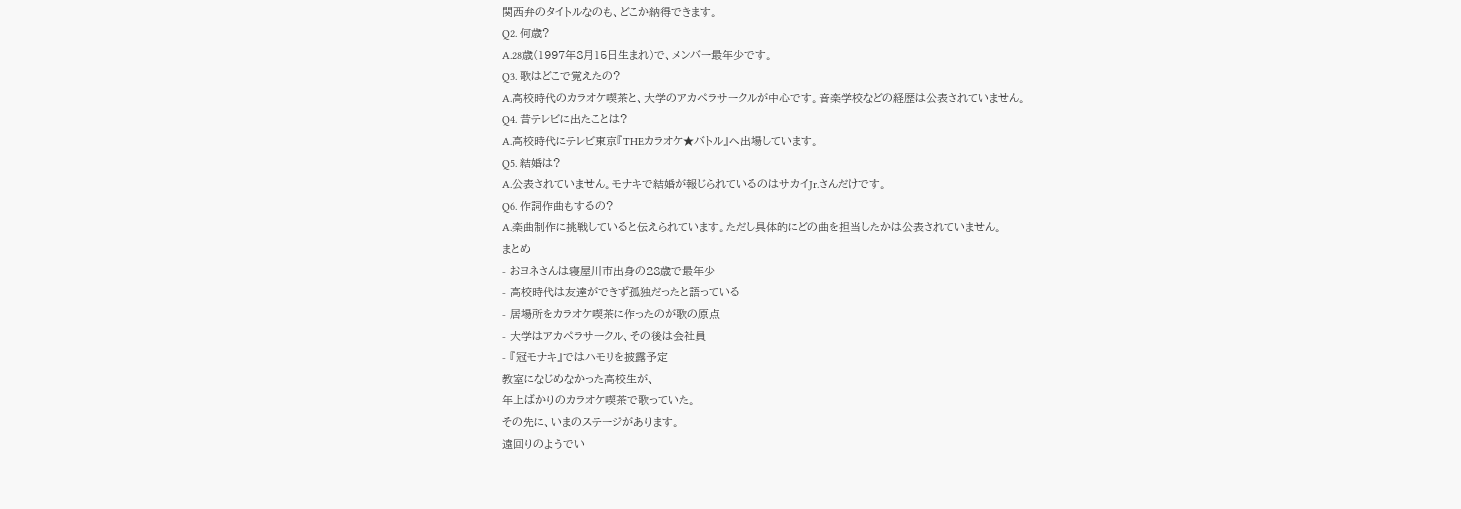関西弁のタイトルなのも、どこか納得できます。
Q2. 何歳?
A.28歳(1997年8月15日生まれ)で、メンバー最年少です。
Q3. 歌はどこで覚えたの?
A.高校時代のカラオケ喫茶と、大学のアカペラサークルが中心です。音楽学校などの経歴は公表されていません。
Q4. 昔テレビに出たことは?
A.高校時代にテレビ東京『THEカラオケ★バトル』へ出場しています。
Q5. 結婚は?
A.公表されていません。モナキで結婚が報じられているのはサカイJr.さんだけです。
Q6. 作詞作曲もするの?
A.楽曲制作に挑戦していると伝えられています。ただし具体的にどの曲を担当したかは公表されていません。
まとめ
- おヨネさんは寝屋川市出身の28歳で最年少
- 高校時代は友達ができず孤独だったと語っている
- 居場所をカラオケ喫茶に作ったのが歌の原点
- 大学はアカペラサークル、その後は会社員
- 『冠モナキ』ではハモリを披露予定
教室になじめなかった高校生が、
年上ばかりのカラオケ喫茶で歌っていた。
その先に、いまのステージがあります。
遠回りのようでい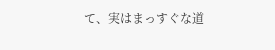て、実はまっすぐな道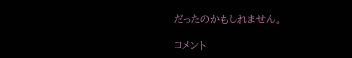だったのかもしれません。

コメント